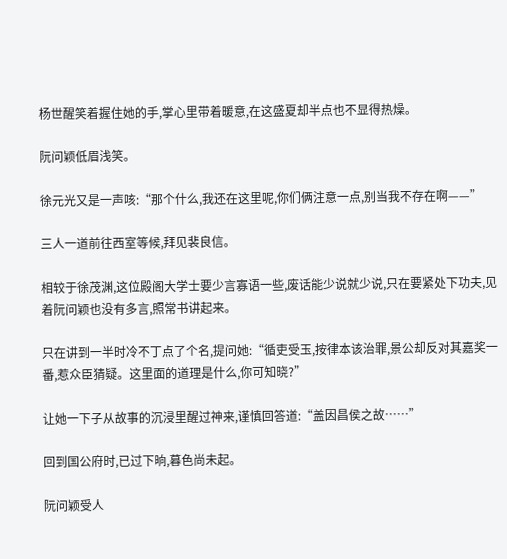杨世醒笑着握住她的手,掌心里带着暖意,在这盛夏却半点也不显得热燥。

阮问颖低眉浅笑。

徐元光又是一声咳:“那个什么,我还在这里呢,你们俩注意一点,别当我不存在啊——”

三人一道前往西室等候,拜见裴良信。

相较于徐茂渊,这位殿阁大学士要少言寡语一些,废话能少说就少说,只在要紧处下功夫,见着阮问颖也没有多言,照常书讲起来。

只在讲到一半时冷不丁点了个名,提问她:“循吏受玉,按律本该治罪,景公却反对其嘉奖一番,惹众臣猜疑。这里面的道理是什么,你可知晓?”

让她一下子从故事的沉浸里醒过神来,谨慎回答道:“盖因昌侯之故……”

回到国公府时,已过下晌,暮色尚未起。

阮问颖受人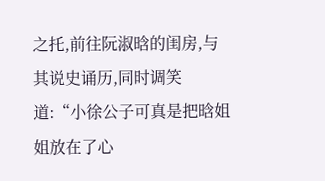之托,前往阮淑晗的闺房,与其说史诵历,同时调笑道:“小徐公子可真是把晗姐姐放在了心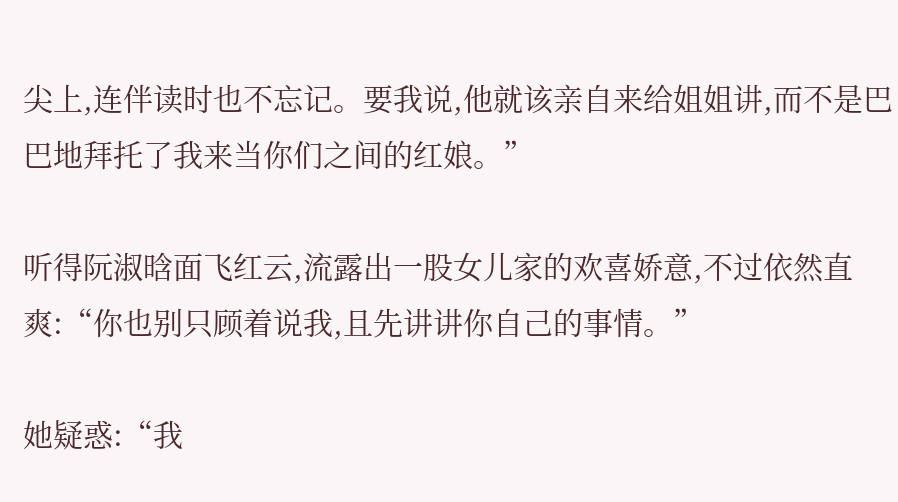尖上,连伴读时也不忘记。要我说,他就该亲自来给姐姐讲,而不是巴巴地拜托了我来当你们之间的红娘。”

听得阮淑晗面飞红云,流露出一股女儿家的欢喜娇意,不过依然直爽:“你也别只顾着说我,且先讲讲你自己的事情。”

她疑惑:“我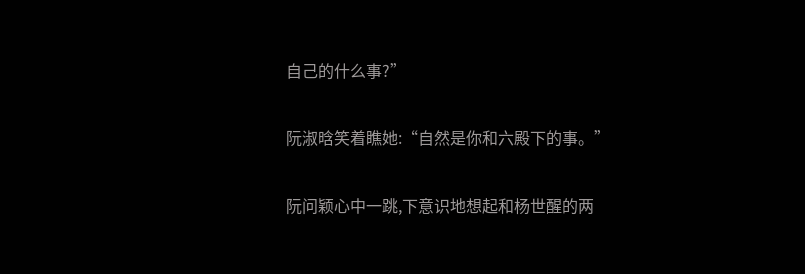自己的什么事?”

阮淑晗笑着瞧她:“自然是你和六殿下的事。”

阮问颖心中一跳,下意识地想起和杨世醒的两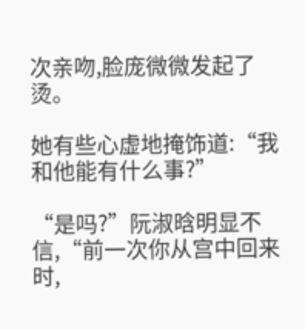次亲吻,脸庞微微发起了烫。

她有些心虚地掩饰道:“我和他能有什么事?”

“是吗?”阮淑晗明显不信,“前一次你从宫中回来时,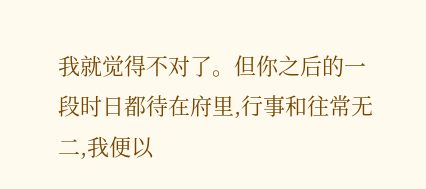我就觉得不对了。但你之后的一段时日都待在府里,行事和往常无二,我便以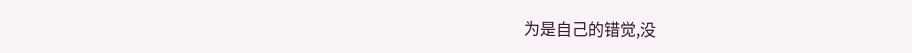为是自己的错觉,没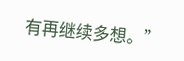有再继续多想。”